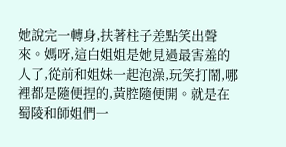她說完一轉身,扶著柱子差點笑出聲來。媽呀,這白姐姐是她見過最害羞的人了,從前和姐妹一起泡澡,玩笑打鬧,哪裡都是隨便捏的,黃腔隨便開。就是在蜀陵和師姐們一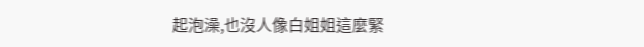起泡澡,也沒人像白姐姐這麼緊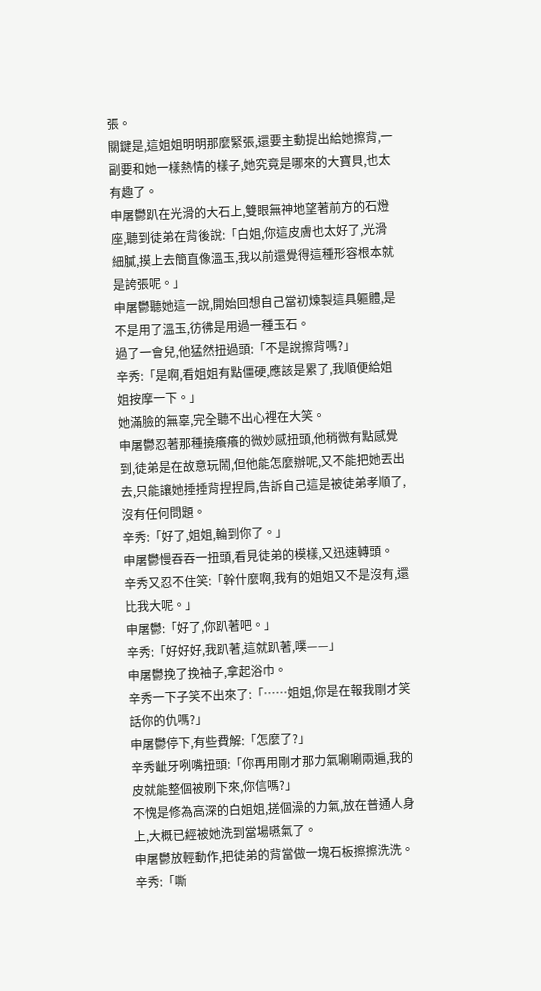張。
關鍵是,這姐姐明明那麼緊張,還要主動提出給她擦背,一副要和她一樣熱情的樣子,她究竟是哪來的大寶貝,也太有趣了。
申屠鬱趴在光滑的大石上,雙眼無神地望著前方的石燈座,聽到徒弟在背後說:「白姐,你這皮膚也太好了,光滑細膩,摸上去簡直像溫玉,我以前還覺得這種形容根本就是誇張呢。」
申屠鬱聽她這一說,開始回想自己當初煉製這具軀體,是不是用了溫玉,彷彿是用過一種玉石。
過了一會兒,他猛然扭過頭:「不是說擦背嗎?」
辛秀:「是啊,看姐姐有點僵硬,應該是累了,我順便給姐姐按摩一下。」
她滿臉的無辜,完全聽不出心裡在大笑。
申屠鬱忍著那種撓癢癢的微妙感扭頭,他稍微有點感覺到,徒弟是在故意玩鬧,但他能怎麼辦呢,又不能把她丟出去,只能讓她捶捶背捏捏肩,告訴自己這是被徒弟孝順了,沒有任何問題。
辛秀:「好了,姐姐,輪到你了。」
申屠鬱慢吞吞一扭頭,看見徒弟的模樣,又迅速轉頭。
辛秀又忍不住笑:「幹什麼啊,我有的姐姐又不是沒有,還比我大呢。」
申屠鬱:「好了,你趴著吧。」
辛秀:「好好好,我趴著,這就趴著,噗——」
申屠鬱挽了挽袖子,拿起浴巾。
辛秀一下子笑不出來了:「……姐姐,你是在報我剛才笑話你的仇嗎?」
申屠鬱停下,有些費解:「怎麼了?」
辛秀齜牙咧嘴扭頭:「你再用剛才那力氣唰唰兩遍,我的皮就能整個被刷下來,你信嗎?」
不愧是修為高深的白姐姐,搓個澡的力氣,放在普通人身上,大概已經被她洗到當場嚥氣了。
申屠鬱放輕動作,把徒弟的背當做一塊石板擦擦洗洗。
辛秀:「嘶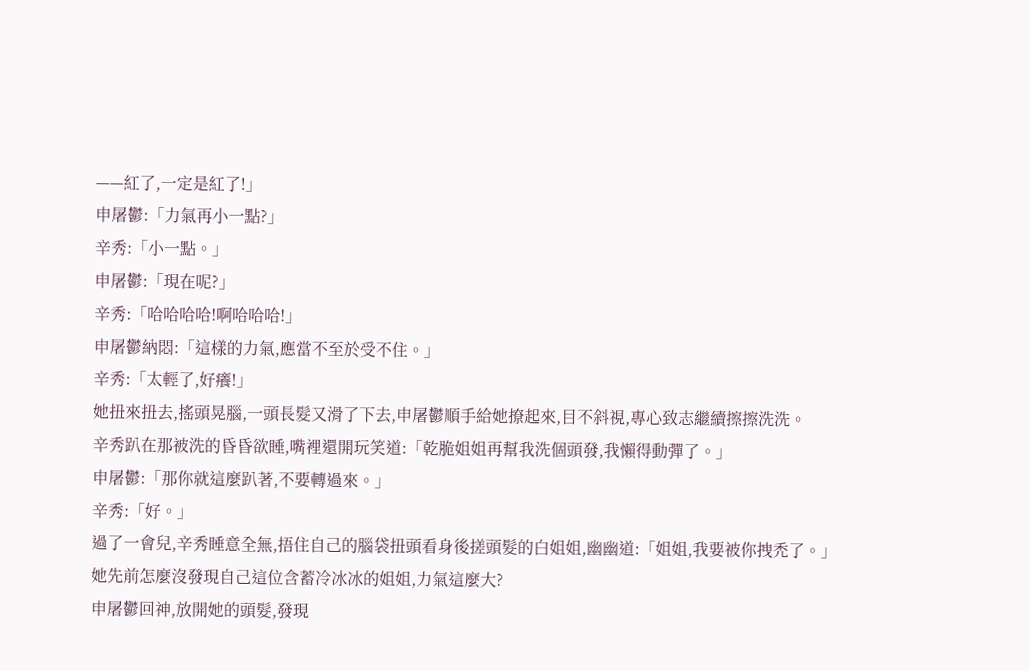——紅了,一定是紅了!」
申屠鬱:「力氣再小一點?」
辛秀:「小一點。」
申屠鬱:「現在呢?」
辛秀:「哈哈哈哈!啊哈哈哈!」
申屠鬱納悶:「這樣的力氣,應當不至於受不住。」
辛秀:「太輕了,好癢!」
她扭來扭去,搖頭晃腦,一頭長髮又滑了下去,申屠鬱順手給她撩起來,目不斜視,專心致志繼續擦擦洗洗。
辛秀趴在那被洗的昏昏欲睡,嘴裡還開玩笑道:「乾脆姐姐再幫我洗個頭發,我懶得動彈了。」
申屠鬱:「那你就這麼趴著,不要轉過來。」
辛秀:「好。」
過了一會兒,辛秀睡意全無,捂住自己的腦袋扭頭看身後搓頭髮的白姐姐,幽幽道:「姐姐,我要被你拽禿了。」
她先前怎麼沒發現自己這位含蓄冷冰冰的姐姐,力氣這麼大?
申屠鬱回神,放開她的頭髮,發現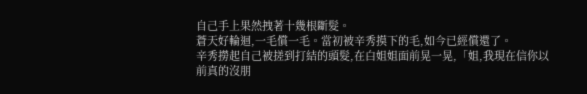自己手上果然拽著十幾根斷髮。
蒼天好輪迴,一毛償一毛。當初被辛秀摸下的毛,如今已經償還了。
辛秀撈起自己被搓到打結的頭髮,在白姐姐面前晃一晃,「姐,我現在信你以前真的沒朋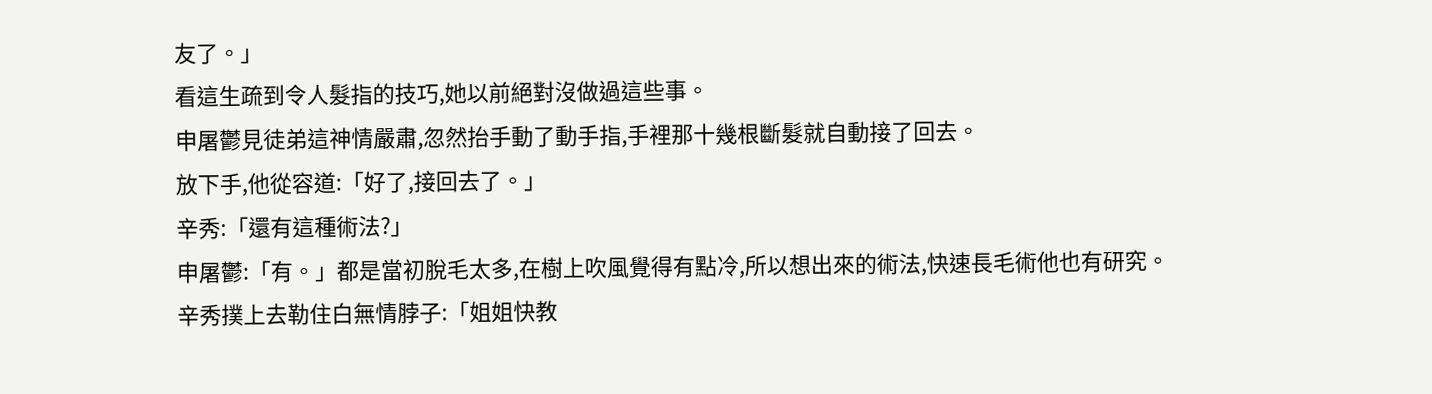友了。」
看這生疏到令人髮指的技巧,她以前絕對沒做過這些事。
申屠鬱見徒弟這神情嚴肅,忽然抬手動了動手指,手裡那十幾根斷髮就自動接了回去。
放下手,他從容道:「好了,接回去了。」
辛秀:「還有這種術法?」
申屠鬱:「有。」都是當初脫毛太多,在樹上吹風覺得有點冷,所以想出來的術法,快速長毛術他也有研究。
辛秀撲上去勒住白無情脖子:「姐姐快教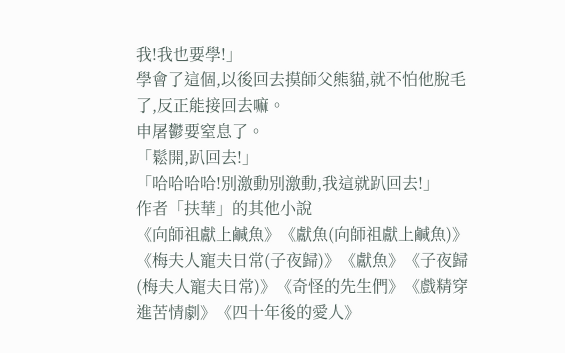我!我也要學!」
學會了這個,以後回去摸師父熊貓,就不怕他脫毛了,反正能接回去嘛。
申屠鬱要窒息了。
「鬆開,趴回去!」
「哈哈哈哈!別激動別激動,我這就趴回去!」
作者「扶華」的其他小說
《向師祖獻上鹹魚》《獻魚(向師祖獻上鹹魚)》《梅夫人寵夫日常(子夜歸)》《獻魚》《子夜歸(梅夫人寵夫日常)》《奇怪的先生們》《戲精穿進苦情劇》《四十年後的愛人》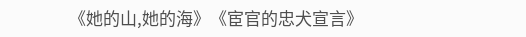《她的山,她的海》《宦官的忠犬宣言》